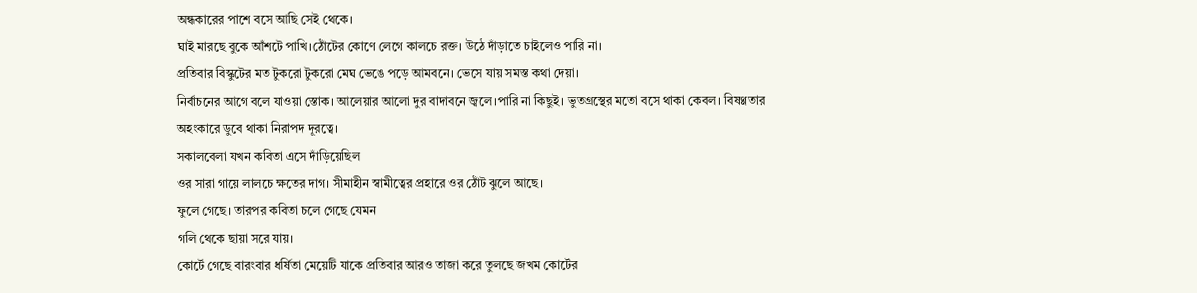অন্ধকারের পাশে বসে আছি সেই থেকে।
ঘাই মারছে বুকে আঁশটে পাখি।ঠোঁটের কোণে লেগে কালচে রক্ত। উঠে দাঁড়াতে চাইলেও পারি না।
প্রতিবার বিস্কুটের মত টুকরো টুকরো মেঘ ভেঙে পড়ে আমবনে। ভেসে যায় সমস্ত কথা দেয়া।
নির্বাচনের আগে বলে যাওয়া স্তোক। আলেয়ার আলো দুর বাদাবনে জ্বলে।পারি না কিছুই। ভুতগ্রস্থের মতো বসে থাকা কেবল। বিষণ্ণতার
অহংকারে ডুবে থাকা নিরাপদ দূরত্বে।
সকালবেলা যখন কবিতা এসে দাঁড়িয়েছিল
ওর সারা গায়ে লালচে ক্ষতের দাগ। সীমাহীন স্বামীত্বের প্রহারে ওর ঠোঁট ঝুলে আছে।
ফুলে গেছে। তারপর কবিতা চলে গেছে যেমন
গলি থেকে ছায়া সরে যায়।
কোর্টে গেছে বারংবার ধর্ষিতা মেয়েটি যাকে প্রতিবার আরও তাজা করে তুলছে জখম কোর্টের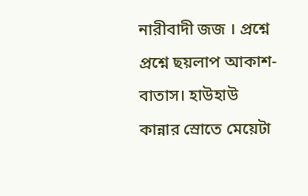নারীবাদী জজ । প্রশ্নে প্রশ্নে ছয়লাপ আকাশ-বাতাস। হাউহাউ কান্নার স্রোতে মেয়েটা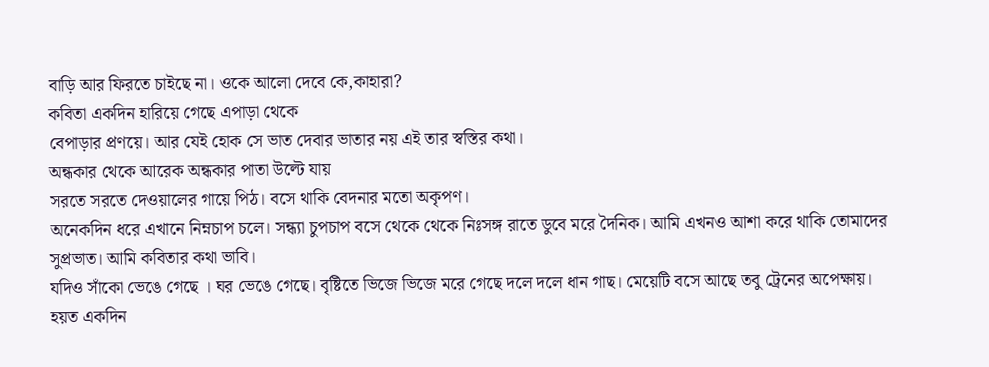বাড়ি আর ফিরতে চাইছে না। ওকে আলো দেবে কে,কাহারা?
কবিতা একদিন হারিয়ে গেছে এপাড়া থেকে
বেপাড়ার প্রণয়ে। আর যেই হোক সে ভাত দেবার ভাতার নয় এই তার স্বস্তির কথা।
অন্ধকার থেকে আরেক অন্ধকার পাতা উল্টে যায়
সরতে সরতে দেওয়ালের গায়ে পিঠ। বসে থাকি বেদনার মতো অকৃপণ।
অনেকদিন ধরে এখানে নিম্নচাপ চলে। সন্ধ্যা চুপচাপ বসে থেকে থেকে নিঃসঙ্গ রাতে ডুবে মরে দৈনিক। আমি এখনও আশা করে থাকি তোমাদের সুপ্রভাত। আমি কবিতার কথা ভাবি।
যদিও সাঁকো ভেঙে গেছে । ঘর ভেঙে গেছে। বৃষ্টিতে ভিজে ভিজে মরে গেছে দলে দলে ধান গাছ। মেয়েটি বসে আছে তবু ট্রেনের অপেক্ষায়।
হয়ত একদিন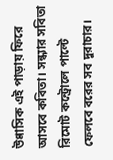উণ্ণাসিক এই পাড়ায় ফিরে আসবে কবিতা। সন্ধ্যার সবিতা রিমোট কন্ট্রোলে পাল্টে ফেলবে বরের সব দুরাচার।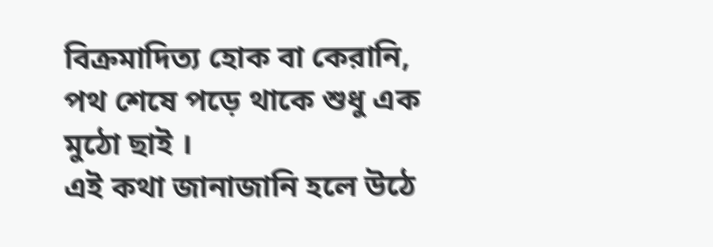বিক্রমাদিত্য হোক বা কেরানি, পথ শেষে পড়ে থাকে শুধু এক মুঠো ছাই ।
এই কথা জানাজানি হলে উঠে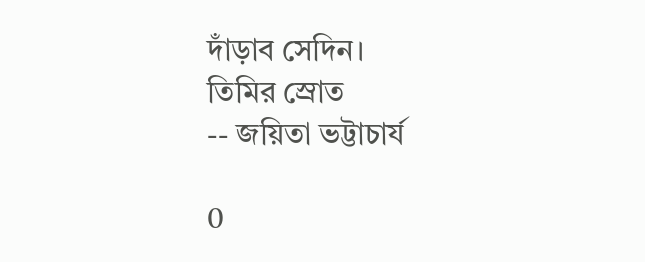দাঁড়াব সেদিন।
তিমির স্রোত
-- জয়িতা ভট্টাচার্য

0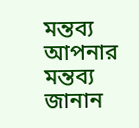মন্তব্য
আপনার মন্তব্য জানান